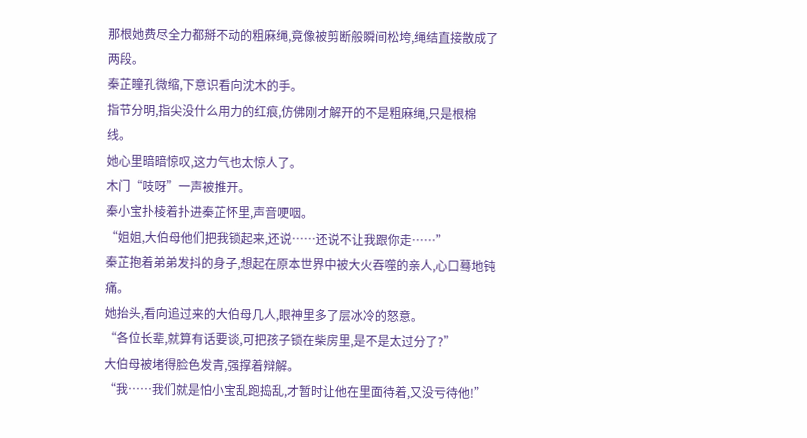那根她费尽全力都掰不动的粗麻绳,竟像被剪断般瞬间松垮,绳结直接散成了两段。
秦芷瞳孔微缩,下意识看向沈木的手。
指节分明,指尖没什么用力的红痕,仿佛刚才解开的不是粗麻绳,只是根棉线。
她心里暗暗惊叹,这力气也太惊人了。
木门“吱呀”一声被推开。
秦小宝扑棱着扑进秦芷怀里,声音哽咽。
“姐姐,大伯母他们把我锁起来,还说……还说不让我跟你走……”
秦芷抱着弟弟发抖的身子,想起在原本世界中被大火吞噬的亲人,心口蓦地钝痛。
她抬头,看向追过来的大伯母几人,眼神里多了层冰冷的怒意。
“各位长辈,就算有话要谈,可把孩子锁在柴房里,是不是太过分了?”
大伯母被堵得脸色发青,强撑着辩解。
“我……我们就是怕小宝乱跑捣乱,才暂时让他在里面待着,又没亏待他!”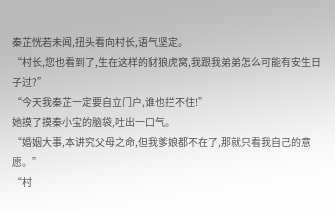秦芷恍若未闻,扭头看向村长,语气坚定。
“村长,您也看到了,生在这样的豺狼虎窝,我跟我弟弟怎么可能有安生日子过?”
“今天我秦芷一定要自立门户,谁也拦不住!”
她摸了摸秦小宝的脑袋,吐出一口气。
“婚姻大事,本讲究父母之命,但我爹娘都不在了,那就只看我自己的意愿。”
“村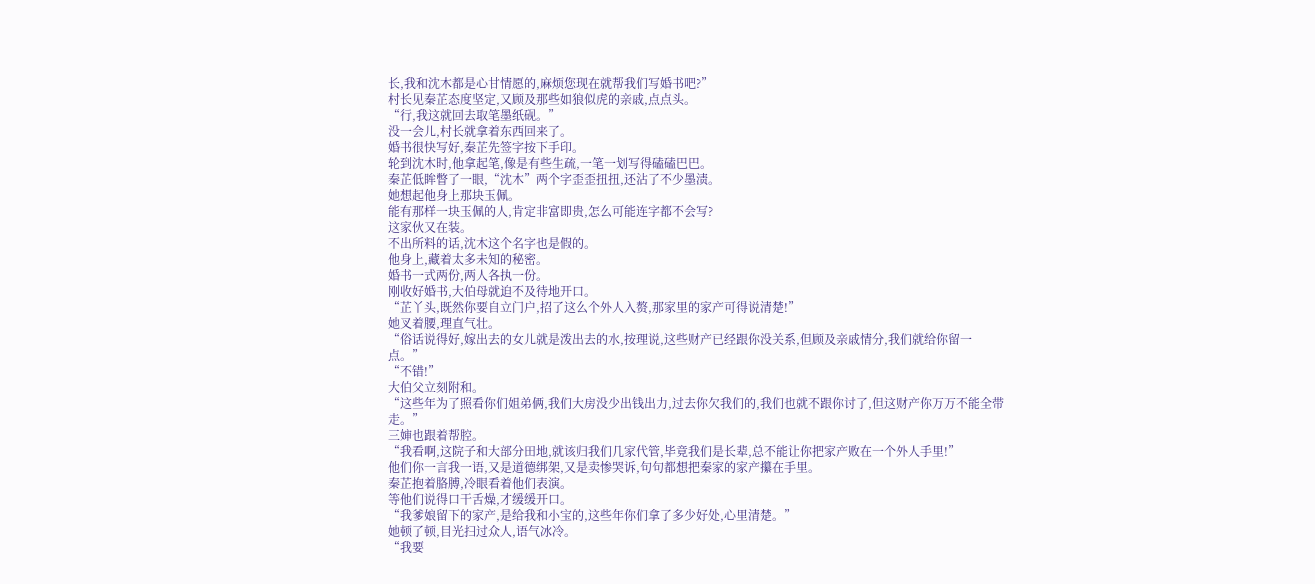长,我和沈木都是心甘情愿的,麻烦您现在就帮我们写婚书吧?”
村长见秦芷态度坚定,又顾及那些如狼似虎的亲戚,点点头。
“行,我这就回去取笔墨纸砚。”
没一会儿,村长就拿着东西回来了。
婚书很快写好,秦芷先签字按下手印。
轮到沈木时,他拿起笔,像是有些生疏,一笔一划写得磕磕巴巴。
秦芷低眸瞥了一眼,“沈木”两个字歪歪扭扭,还沾了不少墨渍。
她想起他身上那块玉佩。
能有那样一块玉佩的人,肯定非富即贵,怎么可能连字都不会写?
这家伙又在装。
不出所料的话,沈木这个名字也是假的。
他身上,藏着太多未知的秘密。
婚书一式两份,两人各执一份。
刚收好婚书,大伯母就迫不及待地开口。
“芷丫头,既然你要自立门户,招了这么个外人入赘,那家里的家产可得说清楚!”
她叉着腰,理直气壮。
“俗话说得好,嫁出去的女儿就是泼出去的水,按理说,这些财产已经跟你没关系,但顾及亲戚情分,我们就给你留一点。”
“不错!”
大伯父立刻附和。
“这些年为了照看你们姐弟俩,我们大房没少出钱出力,过去你欠我们的,我们也就不跟你讨了,但这财产你万万不能全带走。”
三婶也跟着帮腔。
“我看啊,这院子和大部分田地,就该归我们几家代管,毕竟我们是长辈,总不能让你把家产败在一个外人手里!”
他们你一言我一语,又是道德绑架,又是卖惨哭诉,句句都想把秦家的家产攥在手里。
秦芷抱着胳膊,冷眼看着他们表演。
等他们说得口干舌燥,才缓缓开口。
“我爹娘留下的家产,是给我和小宝的,这些年你们拿了多少好处,心里清楚。”
她顿了顿,目光扫过众人,语气冰冷。
“我要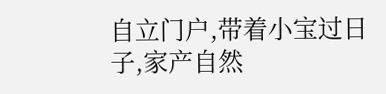自立门户,带着小宝过日子,家产自然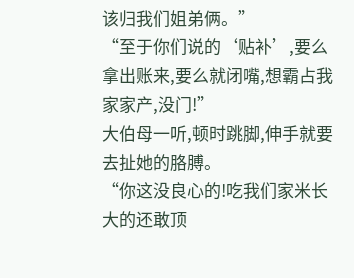该归我们姐弟俩。”
“至于你们说的‘贴补’,要么拿出账来,要么就闭嘴,想霸占我家家产,没门!”
大伯母一听,顿时跳脚,伸手就要去扯她的胳膊。
“你这没良心的!吃我们家米长大的还敢顶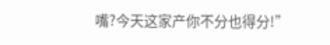嘴?今天这家产你不分也得分!”